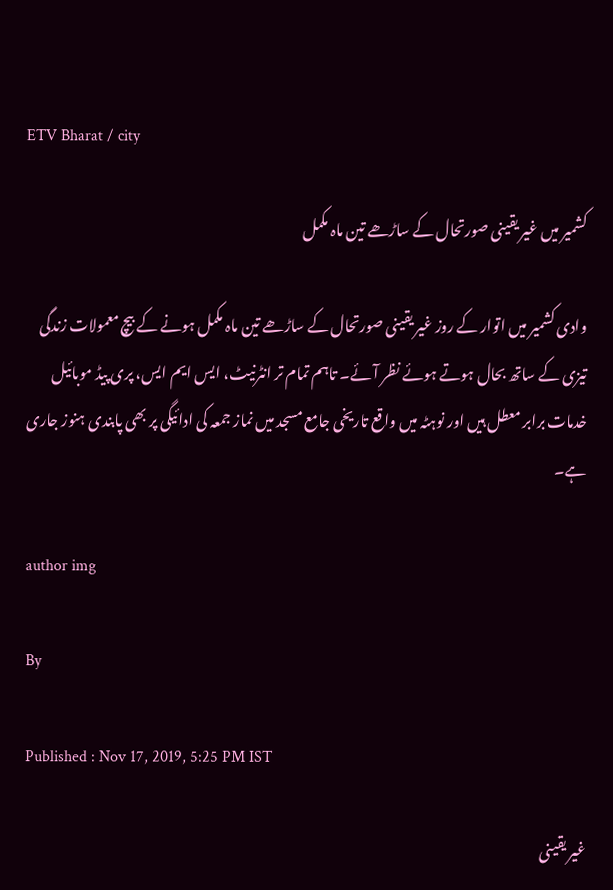ETV Bharat / city

کشمیر میں غیر یقینی صورتحال کے ساڑھے تین ماہ مکمل

وادی کشمیر میں اتوار کے روز غیر یقینی صورتحال کے ساڑھے تین ماہ مکمل ہونے کے بیچ معمولات زندگی تیزی کے ساتھ بحال ہوتے ہوئے نظر آئے۔ تاہم تمام تر انٹرنیٹ، ایس ایم ایس، پری پیڈ موبائیل خدمات برابر معطل ہیں اور نوہٹہ میں واقع تاریخی جامع مسجد میں نماز جمعہ کی ادائیگی پر بھی پابندی ہنوز جاری ہے۔

author img

By

Published : Nov 17, 2019, 5:25 PM IST

غیر یقینی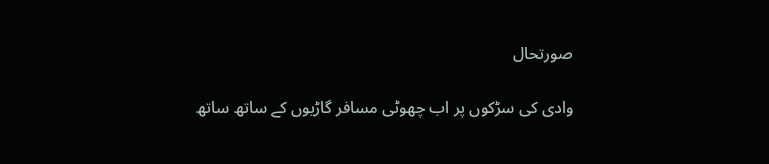صورتحال

وادی کی سڑکوں پر اب چھوٹی مسافر گاڑیوں کے ساتھ ساتھ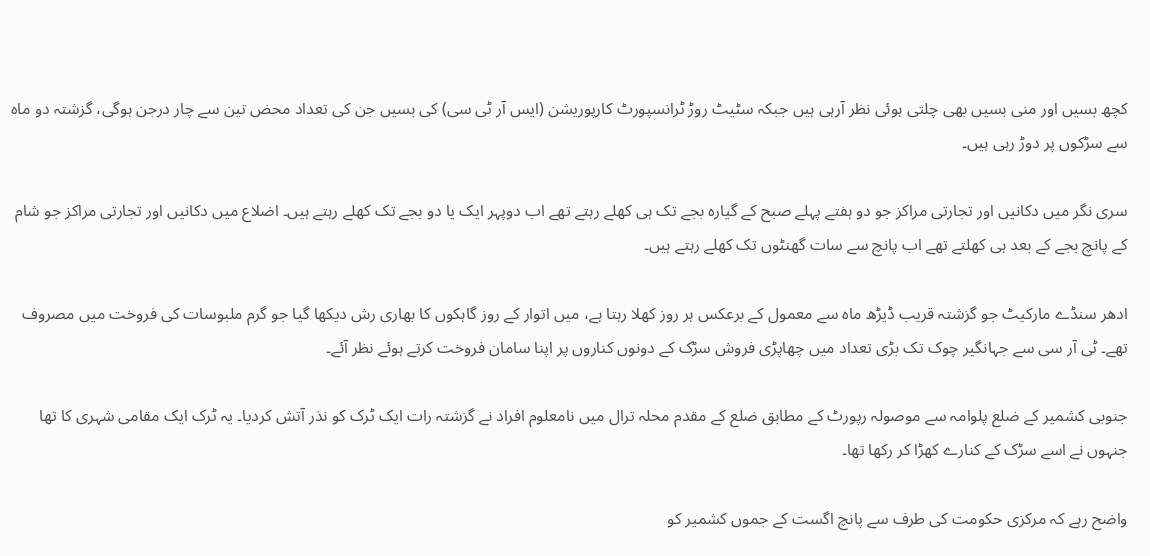کچھ بسیں اور منی بسیں بھی چلتی ہوئی نظر آرہی ہیں جبکہ سٹیٹ روڑ ٹرانسپورٹ کارپوریشن (ایس آر ٹی سی) کی بسیں جن کی تعداد محض تین سے چار درجن ہوگی، گزشتہ دو ماہ سے سڑکوں پر دوڑ رہی ہیں۔

سری نگر میں دکانیں اور تجارتی مراکز جو دو ہفتے پہلے صبح کے گیارہ بجے تک ہی کھلے رہتے تھے اب دوپہر ایک یا دو بجے تک کھلے رہتے ہیں۔ اضلاع میں دکانیں اور تجارتی مراکز جو شام کے پانچ بجے کے بعد ہی کھلتے تھے اب پانچ سے سات گھنٹوں تک کھلے رہتے ہیں۔

ادھر سنڈے مارکیٹ جو گزشتہ قریب ڈیڑھ ماہ سے معمول کے برعکس ہر روز کھلا رہتا ہے، میں اتوار کے روز گاہکوں کا بھاری رش دیکھا گیا جو گرم ملبوسات کی فروخت میں مصروف تھے۔ ٹی آر سی سے جہانگیر چوک تک بڑی تعداد میں چھاپڑی فروش سڑک کے دونوں کناروں پر اپنا سامان فروخت کرتے ہوئے نظر آئے۔

جنوبی کشمیر کے ضلع پلوامہ سے موصولہ رپورٹ کے مطابق ضلع کے مقدم محلہ ترال میں نامعلوم افراد نے گزشتہ رات ایک ٹرک کو نذر آتش کردیا۔ یہ ٹرک ایک مقامی شہری کا تھا جنہوں نے اسے سڑک کے کنارے کھڑا کر رکھا تھا۔

واضح رہے کہ مرکزی حکومت کی طرف سے پانچ اگست کے جموں کشمیر کو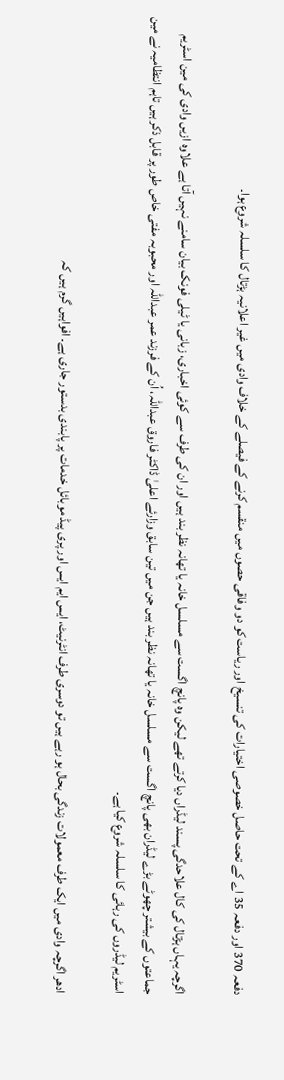دفعہ 370 اور دفعہ 35 اے کے تحت حاصل خصوصی اختیارات کی تنسیخ اور ریاست کو دو وفاقی حصوں میں منقسم کرنے کے فیصلے کے خلاف وادی میں غیر اعلانیہ ہڑتال کا سلسلہ شروع ہوا۔

اگرچہ یہاں ہڑتال کی کال علاحدگی پسند لیڈراں دیا کرتے تھے لیکن وہ پانچ اگست سے مسلسل خانہ یا تھانہ نظر بند ہیں اور ان کی طرف سے کوئی اخباری، زبانی یا ٹیلی فونک بیان سامنے نہیں آتا ہے علاوہ ازیں وادی کی مین اسٹریم جماعتوں کے بیشتر چھوٹے بڑے لیڈران بھی پانچ اگست سے مسلسل خانہ یا تھانہ نظر بند ہیں جن میں تین سابق وزارئے اعلیٰ ڈاکٹر فاروق عبداللہ، اُن کے فرزند عمر عبداللہ اور محبوبہ مفتی خاص طور پر قابل ذکر ہیں تاہم انتظامیہ نے مین اسٹریم لیڈروں کی رہائی کا سلسلہ شروع کیا ہے۔

ادھر اگرچہ وادی میں ایک طرف معمولات زندگی بحال ہو رہے ہیں تو دوسری طرف انٹرنیٹ، ایس ایم ایس اور پری پیڈ موبائل خدمات پر پابندی بدستور جاری ہے۔ افواہیں گرم ہیں کہ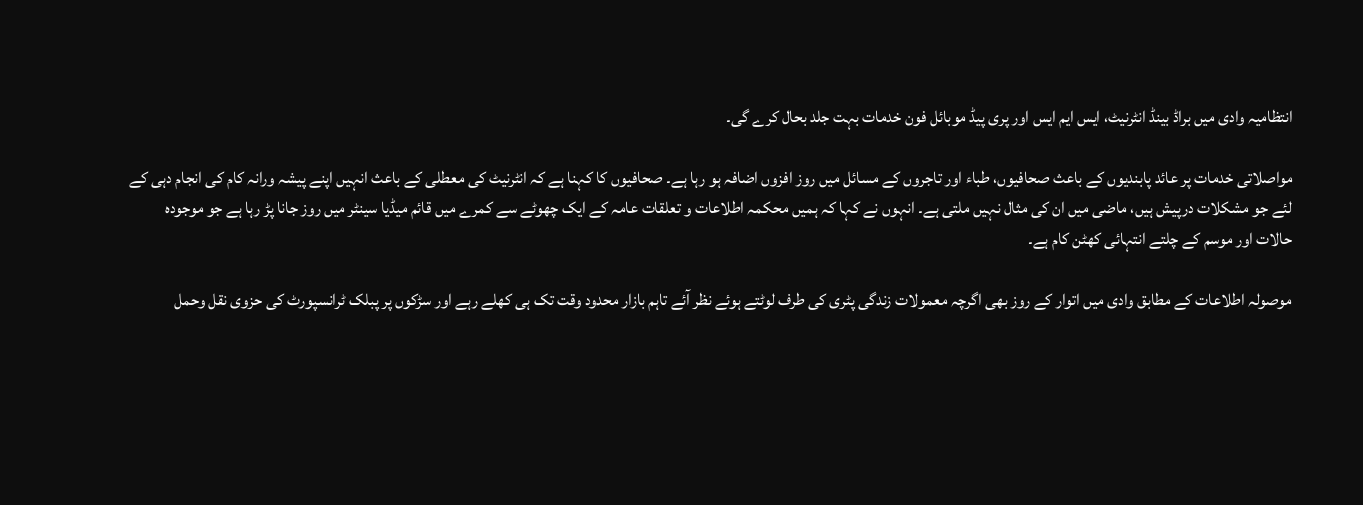انتظامیہ وادی میں براڈ بینڈ انٹرنیٹ، ایس ایم ایس اور پری پیڈ موبائل فون خدمات بہت جلد بحال کرے گی۔

مواصلاتی خدمات پر عائد پابندیوں کے باعث صحافیوں، طباء اور تاجروں کے مسائل میں روز افزوں اضافہ ہو رہا ہے۔ صحافیوں کا کہنا ہے کہ انٹرنیٹ کی معطلی کے باعث انہیں اپنے پیشہ ورانہ کام کی انجام دہی کے لئے جو مشکلات درپیش ہیں، ماضی میں ان کی مثال نہیں ملتی ہے۔ انہوں نے کہا کہ ہمیں محکمہ اطلاعات و تعلقات عامہ کے ایک چھوٹے سے کمرے میں قائم میڈیا سینٹر میں روز جانا پڑ رہا ہے جو موجودہ حالات اور موسم کے چلتے انتہائی کھٹن کام ہے۔

موصولہ اطلاعات کے مطابق وادی میں اتوار کے روز بھی اگرچہ معمولات زندگی پٹری کی طرف لوٹتے ہوئے نظر آئے تاہم بازار محدود وقت تک ہی کھلے رہے اور سڑکوں پر پبلک ٹرانسپورٹ کی حزوی نقل وحمل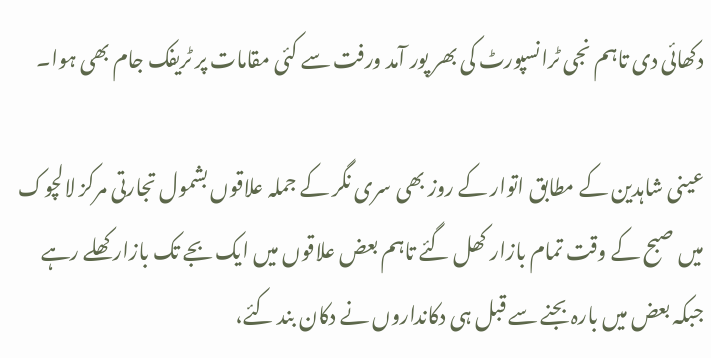دکھائی دی تاہم نجی ٹرانسپورٹ کی بھر پور آمد ورفت سے کئی مقامات پر ٹریفک جام بھی ہوا۔

عینی شاہدین کے مطابق اتوار کے روز بھی سری نگر کے جملہ علاقوں بشمول تجارتی مرکز لالچوک میں صبح کے وقت تمام بازار کھل گئے تاہم بعض علاقوں میں ایک بجے تک بازار کھلے رہے جبکہ بعض میں بارہ بجنے سے قبل ہی دکانداروں نے دکان بند کئے،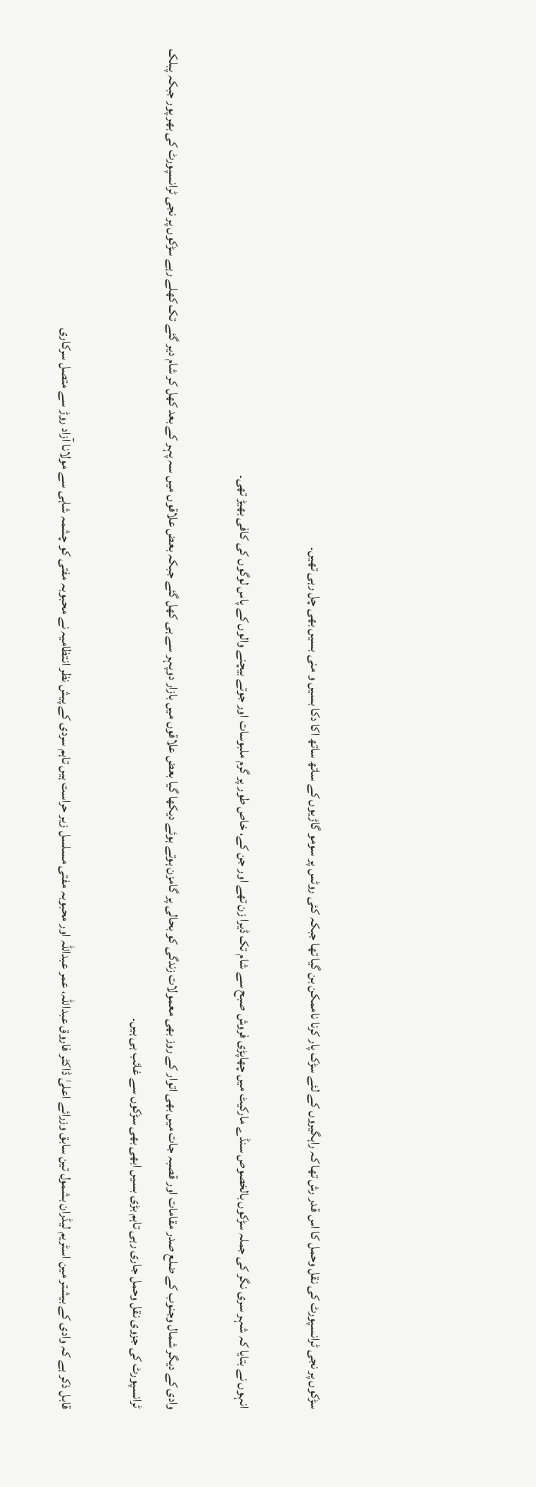سڑکوں پر نجی ٹرانسپورٹ کی نقل وحمل کا اس قدر رش تھا کہ راہگیروں کے لئے سڑک پار کرنا ناممکن بن گیا تھا جبکہ کئی روٹس پر سومو گاڑیوں کے ساتھ ساتھ اکا دکا بسیں و منی بسیں بھی چل رہی تھیں۔

انہوں نے بتایا کہ شہر سری نگر کی جملہ سڑکوں بالخصوص سنڈے مارکیٹ میں چھاپڑی فروش صبح سے شام تک ڈیرا زن تھے اور جن کے، خاص طور پر گرم ملبوسات اور جوتے بیچنے والوں کے پاس لوگوں کی کافی بھیڑ تھی۔

وادی کے دیگر شمال وجنوب کے ضلع صدر مقامات اور قصبہ جات میں بھی اتوار کے روز بھی معمولات زندگی کو بحالی پر گامزن ہوتے ہوئے دیکھا گیا بعض علاقوں میں بازار دوپہر سے ہی کھل گئے جبکہ بعض علاقوں میں سہ پہر کے بعد کھل کر شام دیر گئے تک کھلے رہے سڑکوں پر نجی ٹرانسپورٹ کی بھر پور جبکہ پبلک ٹرانسپورٹ کی جزوی نقل وحمل جاری رہی تاہم بڑی بسیں ابھی بھی سڑکوں سے غائب ہی ہیں۔

قابل ذکر ہے کہ وادی کے بیشتر مین اسٹریم لیڈران بشمول تین سابق وزرائے اعلیٰ ڈاکٹر فاروق عبداللہ، عمر عبداللہ اور محبوبہ مفتی مسلسل زیر حراست ہیں تاہم سردی کے پیش نظر انتظامیہ نے محبوبہ مفتی کو چشمہ شاہی سے مولانا آزاد روڑ سے متصل سرکاری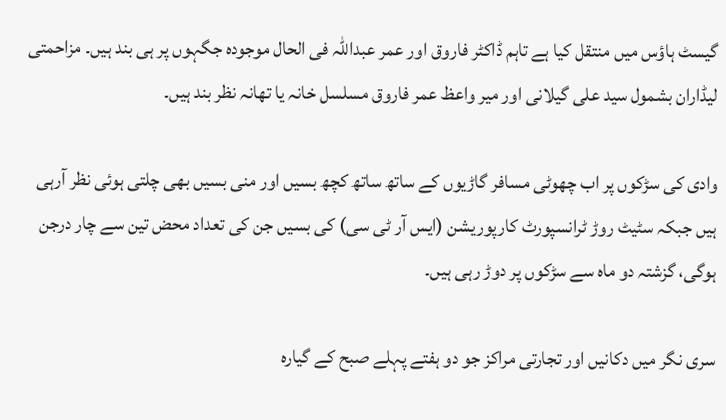گیسٹ ہاؤس میں منتقل کیا ہے تاہم ڈاکٹر فاروق اور عمر عبداللہ فی الحال موجودہ جگہوں پر ہی بند ہیں۔ مزاحمتی لیڈاران بشمول سید علی گیلانی اور میر واعظ عمر فاروق مسلسل خانہ یا تھانہ نظر بند ہیں۔

وادی کی سڑکوں پر اب چھوٹی مسافر گاڑیوں کے ساتھ ساتھ کچھ بسیں اور منی بسیں بھی چلتی ہوئی نظر آرہی ہیں جبکہ سٹیٹ روڑ ٹرانسپورٹ کارپوریشن (ایس آر ٹی سی) کی بسیں جن کی تعداد محض تین سے چار درجن ہوگی، گزشتہ دو ماہ سے سڑکوں پر دوڑ رہی ہیں۔

سری نگر میں دکانیں اور تجارتی مراکز جو دو ہفتے پہلے صبح کے گیارہ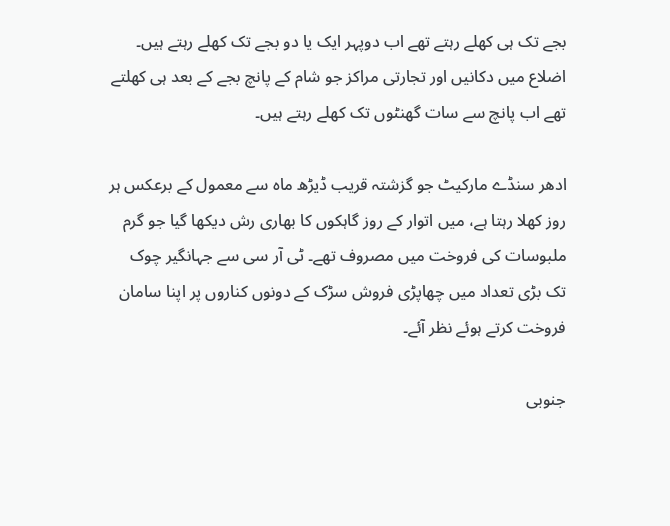بجے تک ہی کھلے رہتے تھے اب دوپہر ایک یا دو بجے تک کھلے رہتے ہیں۔ اضلاع میں دکانیں اور تجارتی مراکز جو شام کے پانچ بجے کے بعد ہی کھلتے تھے اب پانچ سے سات گھنٹوں تک کھلے رہتے ہیں۔

ادھر سنڈے مارکیٹ جو گزشتہ قریب ڈیڑھ ماہ سے معمول کے برعکس ہر روز کھلا رہتا ہے، میں اتوار کے روز گاہکوں کا بھاری رش دیکھا گیا جو گرم ملبوسات کی فروخت میں مصروف تھے۔ ٹی آر سی سے جہانگیر چوک تک بڑی تعداد میں چھاپڑی فروش سڑک کے دونوں کناروں پر اپنا سامان فروخت کرتے ہوئے نظر آئے۔

جنوبی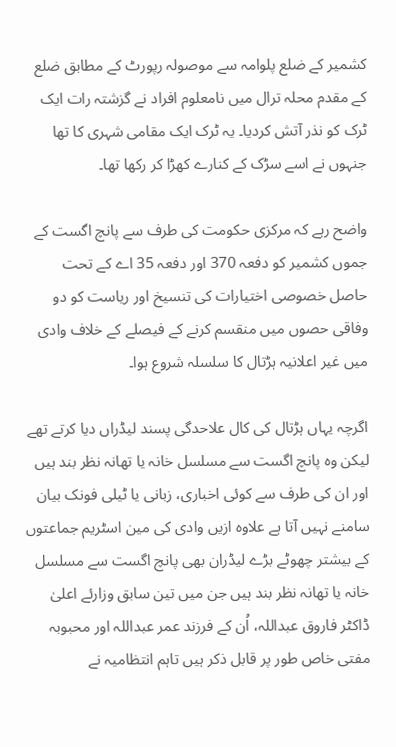کشمیر کے ضلع پلوامہ سے موصولہ رپورٹ کے مطابق ضلع کے مقدم محلہ ترال میں نامعلوم افراد نے گزشتہ رات ایک ٹرک کو نذر آتش کردیا۔ یہ ٹرک ایک مقامی شہری کا تھا جنہوں نے اسے سڑک کے کنارے کھڑا کر رکھا تھا۔

واضح رہے کہ مرکزی حکومت کی طرف سے پانچ اگست کے جموں کشمیر کو دفعہ 370 اور دفعہ 35 اے کے تحت حاصل خصوصی اختیارات کی تنسیخ اور ریاست کو دو وفاقی حصوں میں منقسم کرنے کے فیصلے کے خلاف وادی میں غیر اعلانیہ ہڑتال کا سلسلہ شروع ہوا۔

اگرچہ یہاں ہڑتال کی کال علاحدگی پسند لیڈراں دیا کرتے تھے لیکن وہ پانچ اگست سے مسلسل خانہ یا تھانہ نظر بند ہیں اور ان کی طرف سے کوئی اخباری، زبانی یا ٹیلی فونک بیان سامنے نہیں آتا ہے علاوہ ازیں وادی کی مین اسٹریم جماعتوں کے بیشتر چھوٹے بڑے لیڈران بھی پانچ اگست سے مسلسل خانہ یا تھانہ نظر بند ہیں جن میں تین سابق وزارئے اعلیٰ ڈاکٹر فاروق عبداللہ، اُن کے فرزند عمر عبداللہ اور محبوبہ مفتی خاص طور پر قابل ذکر ہیں تاہم انتظامیہ نے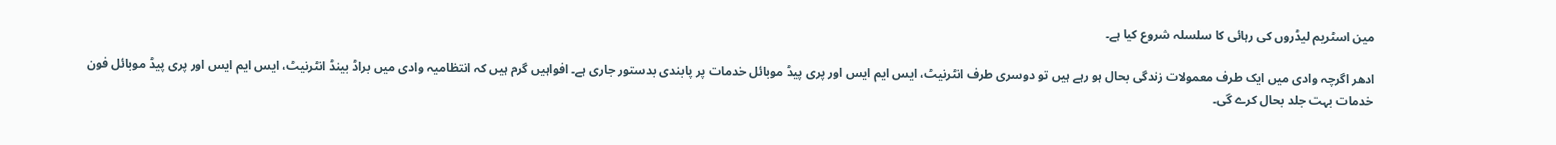مین اسٹریم لیڈروں کی رہائی کا سلسلہ شروع کیا ہے۔

ادھر اگرچہ وادی میں ایک طرف معمولات زندگی بحال ہو رہے ہیں تو دوسری طرف انٹرنیٹ، ایس ایم ایس اور پری پیڈ موبائل خدمات پر پابندی بدستور جاری ہے۔ افواہیں گرم ہیں کہ انتظامیہ وادی میں براڈ بینڈ انٹرنیٹ، ایس ایم ایس اور پری پیڈ موبائل فون خدمات بہت جلد بحال کرے گی۔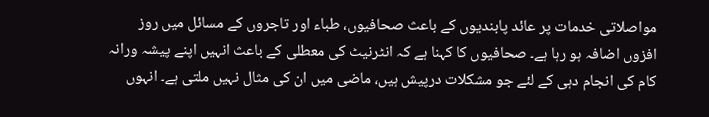مواصلاتی خدمات پر عائد پابندیوں کے باعث صحافیوں، طباء اور تاجروں کے مسائل میں روز افزوں اضافہ ہو رہا ہے۔ صحافیوں کا کہنا ہے کہ انٹرنیٹ کی معطلی کے باعث انہیں اپنے پیشہ ورانہ کام کی انجام دہی کے لئے جو مشکلات درپیش ہیں، ماضی میں ان کی مثال نہیں ملتی ہے۔ انہوں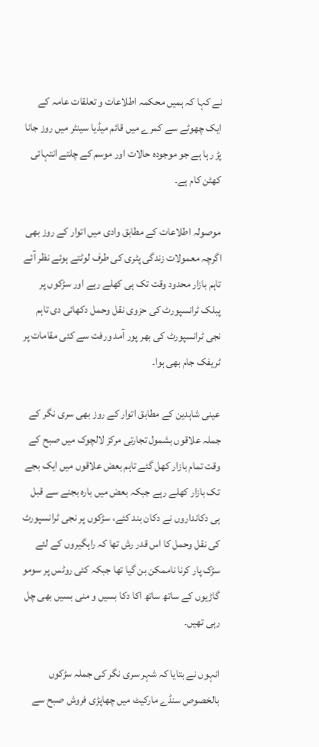نے کہا کہ ہمیں محکمہ اطلاعات و تعلقات عامہ کے ایک چھوٹے سے کمرے میں قائم میڈیا سینٹر میں روز جانا پڑ رہا ہے جو موجودہ حالات اور موسم کے چلتے انتہائی کھٹن کام ہے۔

موصولہ اطلاعات کے مطابق وادی میں اتوار کے روز بھی اگرچہ معمولات زندگی پٹری کی طرف لوٹتے ہوئے نظر آئے تاہم بازار محدود وقت تک ہی کھلے رہے اور سڑکوں پر پبلک ٹرانسپورٹ کی حزوی نقل وحمل دکھائی دی تاہم نجی ٹرانسپورٹ کی بھر پور آمد ورفت سے کئی مقامات پر ٹریفک جام بھی ہوا۔

عینی شاہدین کے مطابق اتوار کے روز بھی سری نگر کے جملہ علاقوں بشمول تجارتی مرکز لالچوک میں صبح کے وقت تمام بازار کھل گئے تاہم بعض علاقوں میں ایک بجے تک بازار کھلے رہے جبکہ بعض میں بارہ بجنے سے قبل ہی دکانداروں نے دکان بند کئے، سڑکوں پر نجی ٹرانسپورٹ کی نقل وحمل کا اس قدر رش تھا کہ راہگیروں کے لئے سڑک پار کرنا ناممکن بن گیا تھا جبکہ کئی روٹس پر سومو گاڑیوں کے ساتھ ساتھ اکا دکا بسیں و منی بسیں بھی چل رہی تھیں۔

انہوں نے بتایا کہ شہر سری نگر کی جملہ سڑکوں بالخصوص سنڈے مارکیٹ میں چھاپڑی فروش صبح سے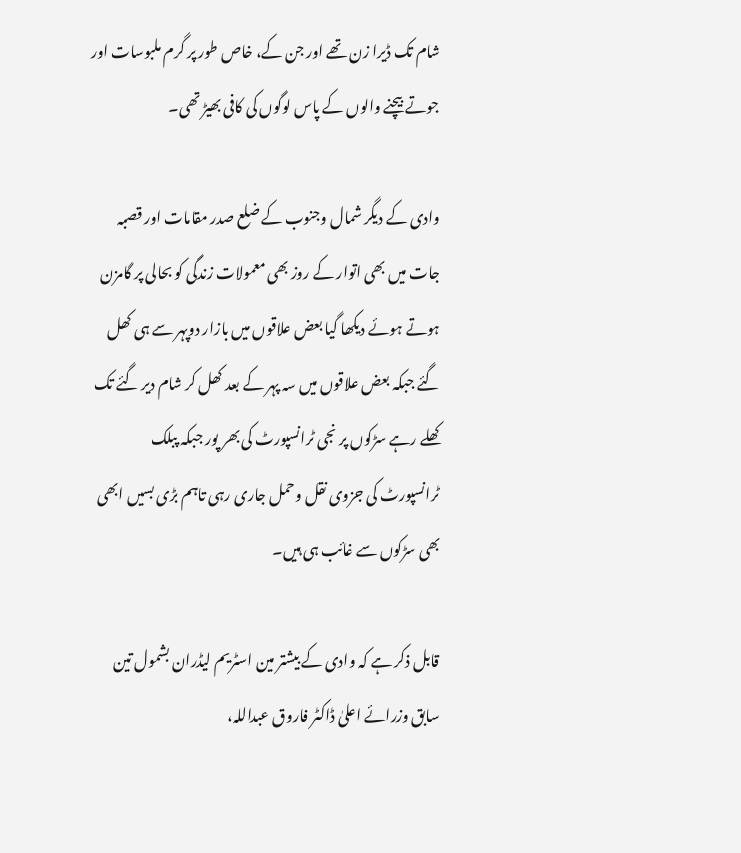شام تک ڈیرا زن تھے اور جن کے، خاص طور پر گرم ملبوسات اور جوتے بیچنے والوں کے پاس لوگوں کی کافی بھیڑ تھی۔

وادی کے دیگر شمال وجنوب کے ضلع صدر مقامات اور قصبہ جات میں بھی اتوار کے روز بھی معمولات زندگی کو بحالی پر گامزن ہوتے ہوئے دیکھا گیا بعض علاقوں میں بازار دوپہر سے ہی کھل گئے جبکہ بعض علاقوں میں سہ پہر کے بعد کھل کر شام دیر گئے تک کھلے رہے سڑکوں پر نجی ٹرانسپورٹ کی بھر پور جبکہ پبلک ٹرانسپورٹ کی جزوی نقل وحمل جاری رہی تاہم بڑی بسیں ابھی بھی سڑکوں سے غائب ہی ہیں۔

قابل ذکر ہے کہ وادی کے بیشتر مین اسٹریم لیڈران بشمول تین سابق وزرائے اعلیٰ ڈاکٹر فاروق عبداللہ،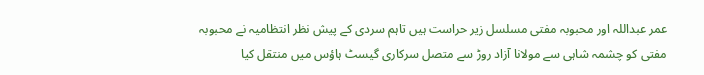عمر عبداللہ اور محبوبہ مفتی مسلسل زیر حراست ہیں تاہم سردی کے پیش نظر انتظامیہ نے محبوبہ مفتی کو چشمہ شاہی سے مولانا آزاد روڑ سے متصل سرکاری گیسٹ ہاؤس میں منتقل کیا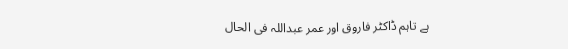ہے تاہم ڈاکٹر فاروق اور عمر عبداللہ فی الحال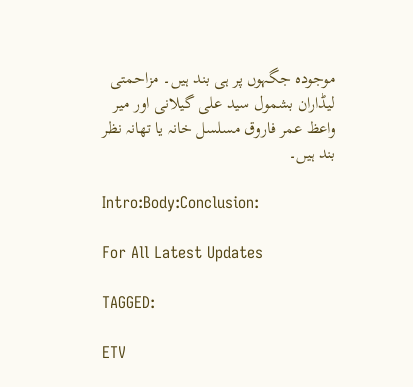موجودہ جگہوں پر ہی بند ہیں۔ مزاحمتی لیڈاران بشمول سید علی گیلانی اور میر واعظ عمر فاروق مسلسل خانہ یا تھانہ نظر بند ہیں۔

Intro:Body:Conclusion:

For All Latest Updates

TAGGED:

ETV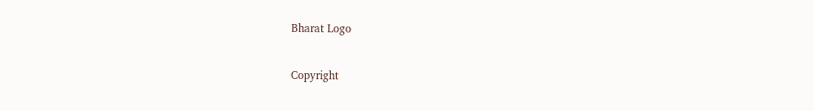Bharat Logo

Copyright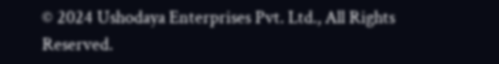© 2024 Ushodaya Enterprises Pvt. Ltd., All Rights Reserved.